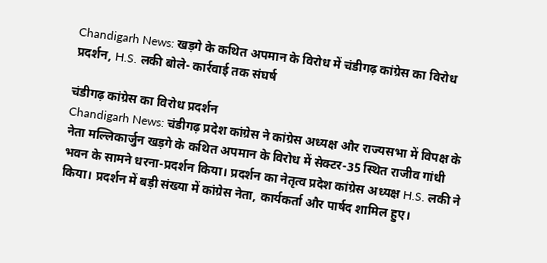Chandigarh News: खड़गे के कथित अपमान के विरोध में चंडीगढ़ कांग्रेस का विरोध प्रदर्शन, H.S. लकी बोले- कार्रवाई तक संघर्ष

चंडीगढ़ कांग्रेस का विरोध प्रदर्शन
Chandigarh News: चंडीगढ़ प्रदेश कांग्रेस ने कांग्रेस अध्यक्ष और राज्यसभा में विपक्ष के नेता मल्लिकार्जुन खड़गे के कथित अपमान के विरोध में सेक्टर-35 स्थित राजीव गांधी भवन के सामने धरना-प्रदर्शन किया। प्रदर्शन का नेतृत्व प्रदेश कांग्रेस अध्यक्ष H.S. लकी ने किया। प्रदर्शन में बड़ी संख्या में कांग्रेस नेता, कार्यकर्ता और पार्षद शामिल हुए।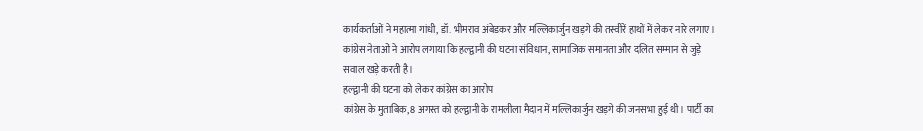कार्यकर्ताओं ने महात्मा गांधी, डॉ. भीमराव अंबेडकर और मल्लिकार्जुन खड़गे की तस्वीरें हाथों में लेकर नारे लगाए। कांग्रेस नेताओं ने आरोप लगाया कि हल्द्वानी की घटना संविधान, सामाजिक समानता और दलित सम्मान से जुड़े सवाल खड़े करती है।
हल्द्वानी की घटना को लेकर कांग्रेस का आरोप
कांग्रेस के मुताबिक, 8 अगस्त को हल्द्वानी के रामलीला मैदान में मल्लिकार्जुन खड़गे की जनसभा हुई थी। पार्टी का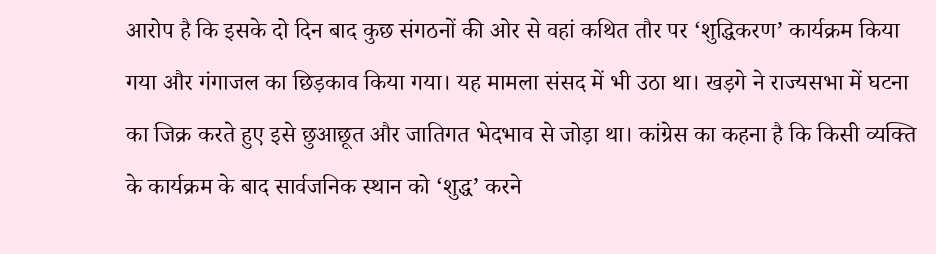आरोप है कि इसके दो दिन बाद कुछ संगठनों की ओर से वहां कथित तौर पर ‘शुद्धिकरण’ कार्यक्रम किया गया और गंगाजल का छिड़काव किया गया। यह मामला संसद में भी उठा था। खड़गे ने राज्यसभा में घटना का जिक्र करते हुए इसे छुआछूत और जातिगत भेदभाव से जोड़ा था। कांग्रेस का कहना है कि किसी व्यक्ति के कार्यक्रम के बाद सार्वजनिक स्थान को ‘शुद्ध’ करने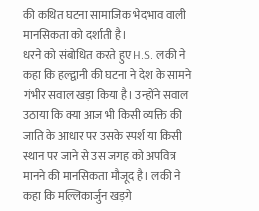की कथित घटना सामाजिक भेदभाव वाली मानसिकता को दर्शाती है।
धरने को संबोधित करते हुए H.S. लकी ने कहा कि हल्द्वानी की घटना ने देश के सामने गंभीर सवाल खड़ा किया है। उन्होंने सवाल उठाया कि क्या आज भी किसी व्यक्ति की जाति के आधार पर उसके स्पर्श या किसी स्थान पर जाने से उस जगह को अपवित्र मानने की मानसिकता मौजूद है। लकी ने कहा कि मल्लिकार्जुन खड़गे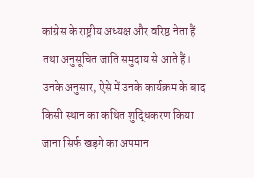कांग्रेस के राष्ट्रीय अध्यक्ष और वरिष्ठ नेता हैं तथा अनुसूचित जाति समुदाय से आते हैं। उनके अनुसार, ऐसे में उनके कार्यक्रम के बाद किसी स्थान का कथित शुद्धिकरण किया जाना सिर्फ खड़गे का अपमान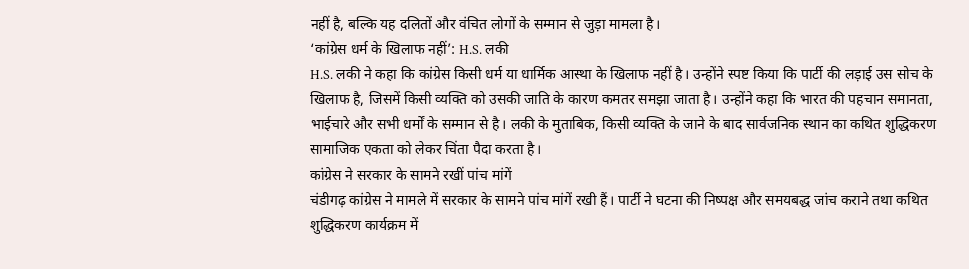नहीं है, बल्कि यह दलितों और वंचित लोगों के सम्मान से जुड़ा मामला है।
‘कांग्रेस धर्म के खिलाफ नहीं’: H.S. लकी
H.S. लकी ने कहा कि कांग्रेस किसी धर्म या धार्मिक आस्था के खिलाफ नहीं है। उन्होंने स्पष्ट किया कि पार्टी की लड़ाई उस सोच के खिलाफ है, जिसमें किसी व्यक्ति को उसकी जाति के कारण कमतर समझा जाता है। उन्होंने कहा कि भारत की पहचान समानता, भाईचारे और सभी धर्मों के सम्मान से है। लकी के मुताबिक, किसी व्यक्ति के जाने के बाद सार्वजनिक स्थान का कथित शुद्धिकरण सामाजिक एकता को लेकर चिंता पैदा करता है।
कांग्रेस ने सरकार के सामने रखीं पांच मांगें
चंडीगढ़ कांग्रेस ने मामले में सरकार के सामने पांच मांगें रखी हैं। पार्टी ने घटना की निष्पक्ष और समयबद्ध जांच कराने तथा कथित शुद्धिकरण कार्यक्रम में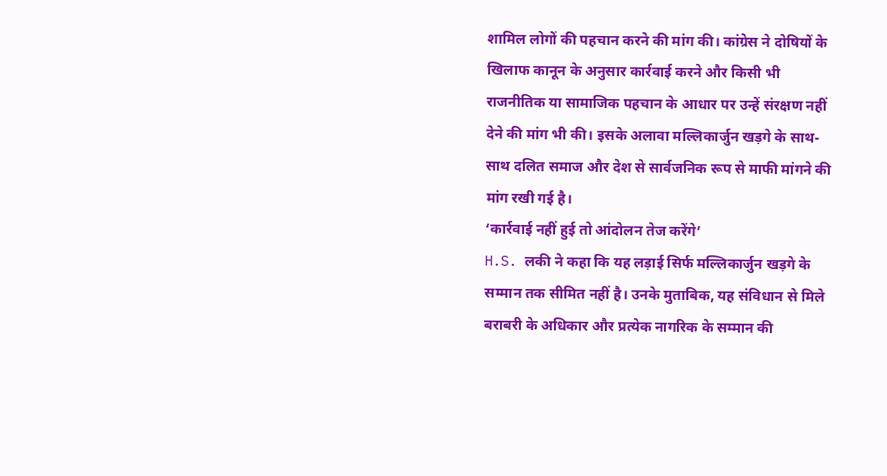शामिल लोगों की पहचान करने की मांग की। कांग्रेस ने दोषियों के खिलाफ कानून के अनुसार कार्रवाई करने और किसी भी राजनीतिक या सामाजिक पहचान के आधार पर उन्हें संरक्षण नहीं देने की मांग भी की। इसके अलावा मल्लिकार्जुन खड़गे के साथ-साथ दलित समाज और देश से सार्वजनिक रूप से माफी मांगने की मांग रखी गई है।
‘कार्रवाई नहीं हुई तो आंदोलन तेज करेंगे’
H.S. लकी ने कहा कि यह लड़ाई सिर्फ मल्लिकार्जुन खड़गे के सम्मान तक सीमित नहीं है। उनके मुताबिक, यह संविधान से मिले बराबरी के अधिकार और प्रत्येक नागरिक के सम्मान की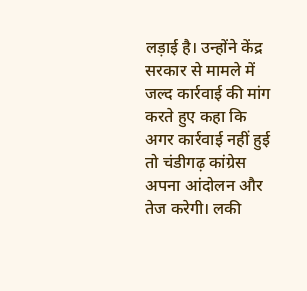लड़ाई है। उन्होंने केंद्र सरकार से मामले में जल्द कार्रवाई की मांग करते हुए कहा कि अगर कार्रवाई नहीं हुई तो चंडीगढ़ कांग्रेस अपना आंदोलन और तेज करेगी। लकी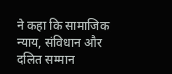ने कहा कि सामाजिक न्याय, संविधान और दलित सम्मान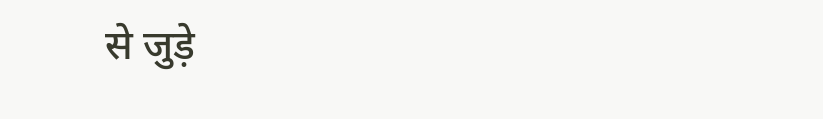से जुड़े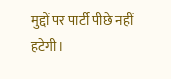मुद्दों पर पार्टी पीछे नहीं हटेगी।